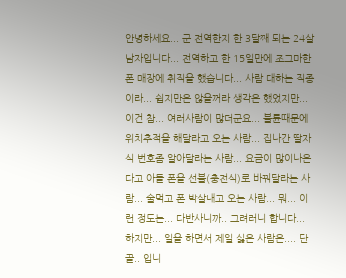안녕하세요... 군 전역한지 한 3달째 되는 24살남자입니다... 전역하고 한 15일만에 조그마한 폰 매장에 취직을 했습니다... 사람 대하는 직종이라... 쉽지만은 않을꺼라 생각은 했었지만... 이건 참... 여러사람이 많더군요... 불륜때문에 위치추적을 해달라고 오는 사람... 집나간 딸자식 번호좀 알아달라는 사람... 요금이 많이나온다고 아들 폰을 선불(충전식)로 바꿔달라는 사람... 술먹고 폰 박살내고 오는 사람... 뭐... 이런 정도는... 다반사니까.. 그려러니 합니다... 하지만... 일을 하면서 제일 싫은 사람은.... 단골.. 입니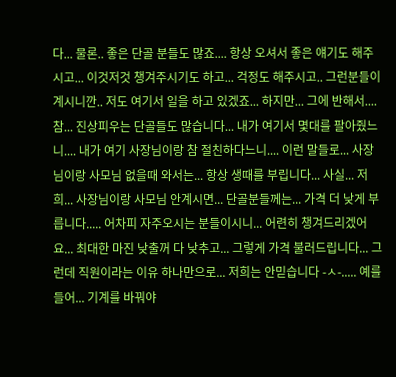다... 물론.. 좋은 단골 분들도 많죠.... 항상 오셔서 좋은 얘기도 해주시고... 이것저것 챙겨주시기도 하고... 걱정도 해주시고.. 그런분들이 계시니깐.. 저도 여기서 일을 하고 있겠죠... 하지만... 그에 반해서.... 참... 진상피우는 단골들도 많습니다... 내가 여기서 몇대를 팔아줬느니.... 내가 여기 사장님이랑 참 절친하다느니.... 이런 말들로... 사장님이랑 사모님 없을때 와서는... 항상 생때를 부립니다... 사실... 저희... 사장님이랑 사모님 안계시면... 단골분들께는... 가격 더 낮게 부릅니다..... 어차피 자주오시는 분들이시니... 어련히 챙겨드리겠어요... 최대한 마진 낮출꺼 다 낮추고... 그렇게 가격 불러드립니다... 그런데 직원이라는 이유 하나만으로... 저희는 안믿습니다 -ㅅ-..... 예를 들어... 기계를 바꿔야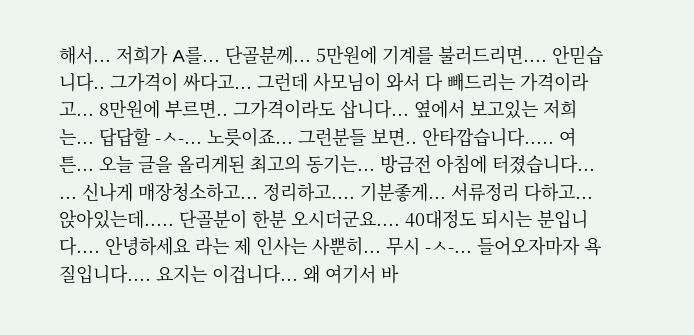해서... 저희가 A를... 단골분께... 5만원에 기계를 불러드리면.... 안믿습니다.. 그가격이 싸다고... 그런데 사모님이 와서 다 빼드리는 가격이라고... 8만원에 부르면.. 그가격이라도 삽니다... 옆에서 보고있는 저희는... 답답할 -ㅅ-... 노릇이죠... 그런분들 보면.. 안타깝습니다..... 여튼... 오늘 글을 올리게된 최고의 동기는... 방금전 아침에 터졌습니다... ... 신나게 매장청소하고... 정리하고.... 기분좋게... 서류정리 다하고... 앉아있는데..... 단골분이 한분 오시더군요.... 40대정도 되시는 분입니다.... 안녕하세요 라는 제 인사는 사뿐히... 무시 -ㅅ-... 들어오자마자 욕질입니다.... 요지는 이겁니다... 왜 여기서 바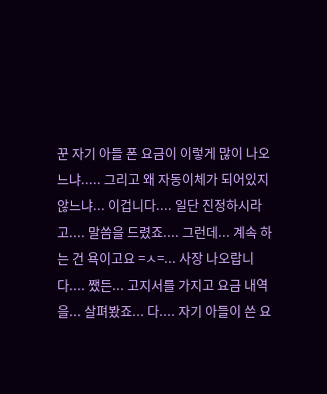꾼 자기 아들 폰 요금이 이렇게 많이 나오느냐..... 그리고 왜 자동이체가 되어있지 않느냐... 이겁니다.... 일단 진정하시라고.... 말씀을 드렸죠.... 그런데... 계속 하는 건 욕이고요 =ㅅ=... 사장 나오랍니다.... 쨌든... 고지서를 가지고 요금 내역을... 살펴봤죠... 다.... 자기 아들이 쓴 요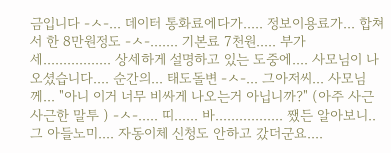금입니다 -ㅅ-... 데이터 통화료에다가..... 정보이용료가... 합쳐서 한 8만원정도 -ㅅ-....... 기본료 7천원..... 부가세................. 상세하게 설명하고 있는 도중에.... 사모님이 나오셨습니다.... 순간의... 태도돌변 -ㅅ-... 그아저씨... 사모님께... "아니 이거 너무 비싸게 나오는거 아닙니까?" (아주 사근 사근한 말투 ) -ㅅ-..... 띠...... 바................. 쨌든 알아보니.. 그 아들노미.... 자동이체 신청도 안하고 갔더군요....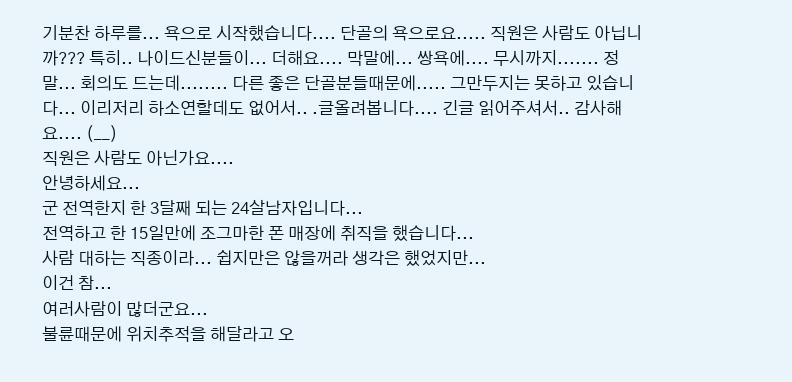기분찬 하루를... 욕으로 시작했습니다.... 단골의 욕으로요..... 직원은 사람도 아닙니까??? 특히.. 나이드신분들이... 더해요.... 막말에... 쌍욕에.... 무시까지....... 정말... 회의도 드는데........ 다른 좋은 단골분들때문에..... 그만두지는 못하고 있습니다... 이리저리 하소연할데도 없어서.. .글올려봅니다.... 긴글 읽어주셔서.. 감사해요.... (__)
직원은 사람도 아닌가요....
안녕하세요...
군 전역한지 한 3달째 되는 24살남자입니다...
전역하고 한 15일만에 조그마한 폰 매장에 취직을 했습니다...
사람 대하는 직종이라... 쉽지만은 않을꺼라 생각은 했었지만...
이건 참...
여러사람이 많더군요...
불륜때문에 위치추적을 해달라고 오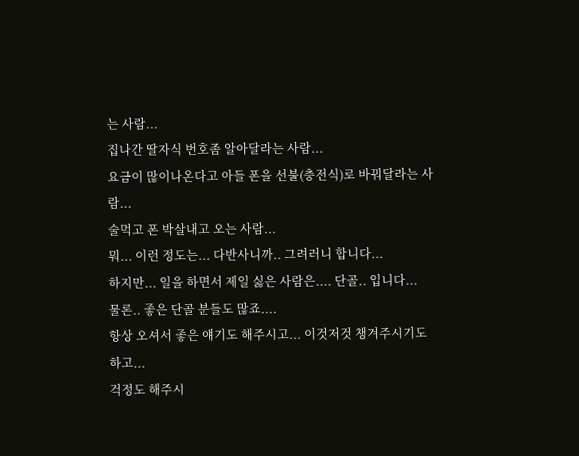는 사람...
집나간 딸자식 번호좀 알아달라는 사람...
요금이 많이나온다고 아들 폰을 선불(충전식)로 바꿔달라는 사람...
술먹고 폰 박살내고 오는 사람...
뭐... 이런 정도는... 다반사니까.. 그려러니 합니다...
하지만... 일을 하면서 제일 싫은 사람은.... 단골.. 입니다...
물론.. 좋은 단골 분들도 많죠....
항상 오셔서 좋은 얘기도 해주시고... 이것저것 챙겨주시기도 하고...
걱정도 해주시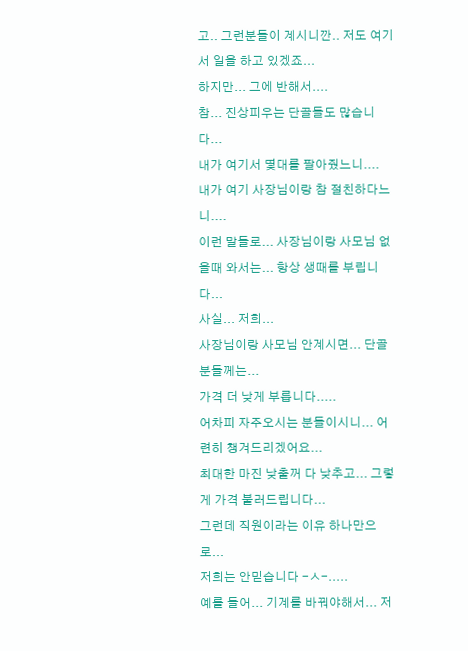고.. 그런분들이 계시니깐.. 저도 여기서 일을 하고 있겠죠...
하지만... 그에 반해서....
참... 진상피우는 단골들도 많습니다...
내가 여기서 몇대를 팔아줬느니....
내가 여기 사장님이랑 참 절친하다느니....
이런 말들로... 사장님이랑 사모님 없을때 와서는... 항상 생때를 부립니다...
사실... 저희...
사장님이랑 사모님 안계시면... 단골분들께는...
가격 더 낮게 부릅니다.....
어차피 자주오시는 분들이시니... 어련히 챙겨드리겠어요...
최대한 마진 낮출꺼 다 낮추고... 그렇게 가격 불러드립니다...
그런데 직원이라는 이유 하나만으로...
저희는 안믿습니다 -ㅅ-.....
예를 들어... 기계를 바꿔야해서... 저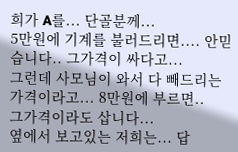희가 A를... 단골분께...
5만원에 기계를 불러드리면.... 안믿습니다.. 그가격이 싸다고...
그런데 사모님이 와서 다 빼드리는 가격이라고... 8만원에 부르면..
그가격이라도 삽니다...
옆에서 보고있는 저희는... 답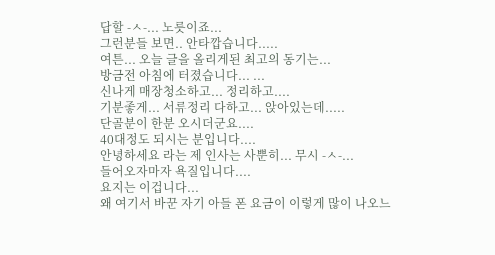답할 -ㅅ-... 노릇이죠...
그런분들 보면.. 안타깝습니다.....
여튼... 오늘 글을 올리게된 최고의 동기는...
방금전 아침에 터졌습니다... ...
신나게 매장청소하고... 정리하고....
기분좋게... 서류정리 다하고... 앉아있는데.....
단골분이 한분 오시더군요....
40대정도 되시는 분입니다....
안녕하세요 라는 제 인사는 사뿐히... 무시 -ㅅ-...
들어오자마자 욕질입니다....
요지는 이겁니다...
왜 여기서 바꾼 자기 아들 폰 요금이 이렇게 많이 나오느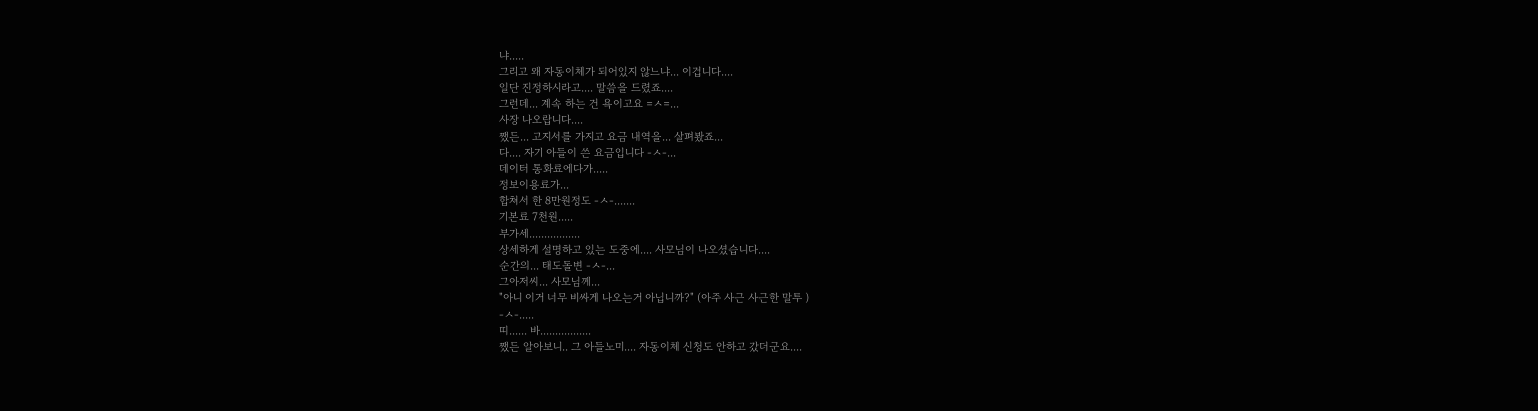냐.....
그리고 왜 자동이체가 되어있지 않느냐... 이겁니다....
일단 진정하시라고.... 말씀을 드렸죠....
그런데... 계속 하는 건 욕이고요 =ㅅ=...
사장 나오랍니다....
쨌든... 고지서를 가지고 요금 내역을... 살펴봤죠...
다.... 자기 아들이 쓴 요금입니다 -ㅅ-...
데이터 통화료에다가.....
정보이용료가...
합쳐서 한 8만원정도 -ㅅ-.......
기본료 7천원.....
부가세.................
상세하게 설명하고 있는 도중에.... 사모님이 나오셨습니다....
순간의... 태도돌변 -ㅅ-...
그아저씨... 사모님께...
"아니 이거 너무 비싸게 나오는거 아닙니까?" (아주 사근 사근한 말투 )
-ㅅ-.....
띠...... 바.................
쨌든 알아보니.. 그 아들노미.... 자동이체 신청도 안하고 갔더군요....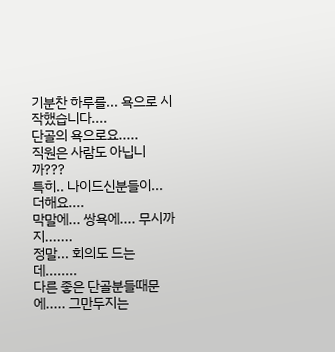기분찬 하루를... 욕으로 시작했습니다....
단골의 욕으로요.....
직원은 사람도 아닙니까???
특히.. 나이드신분들이... 더해요....
막말에... 쌍욕에.... 무시까지.......
정말... 회의도 드는데........
다른 좋은 단골분들때문에..... 그만두지는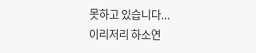못하고 있습니다...
이리저리 하소연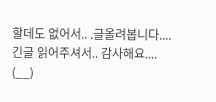할데도 없어서.. .글올려봅니다....
긴글 읽어주셔서.. 감사해요.... (__)